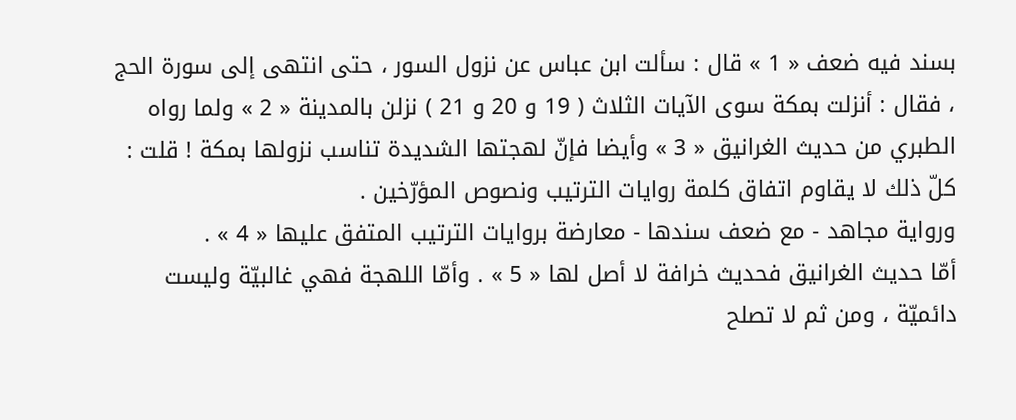بسند فيه ضعف « 1 » قال : سألت ابن عباس عن نزول السور ، حتى انتهى إلى سورة الحج ، فقال : أنزلت بمكة سوى الآيات الثلاث ( 19 و 20 و 21 ) نزلن بالمدينة « 2 » ولما رواه الطبري من حديث الغرانيق « 3 » وأيضا فإنّ لهجتها الشديدة تناسب نزولها بمكة ! قلت : كلّ ذلك لا يقاوم اتفاق كلمة روايات الترتيب ونصوص المؤرّخين .
ورواية مجاهد - مع ضعف سندها - معارضة بروايات الترتيب المتفق عليها « 4 » .
أمّا حديث الغرانيق فحديث خرافة لا أصل لها « 5 » . وأمّا اللهجة فهي غالبيّة وليست دائميّة ، ومن ثم لا تصلح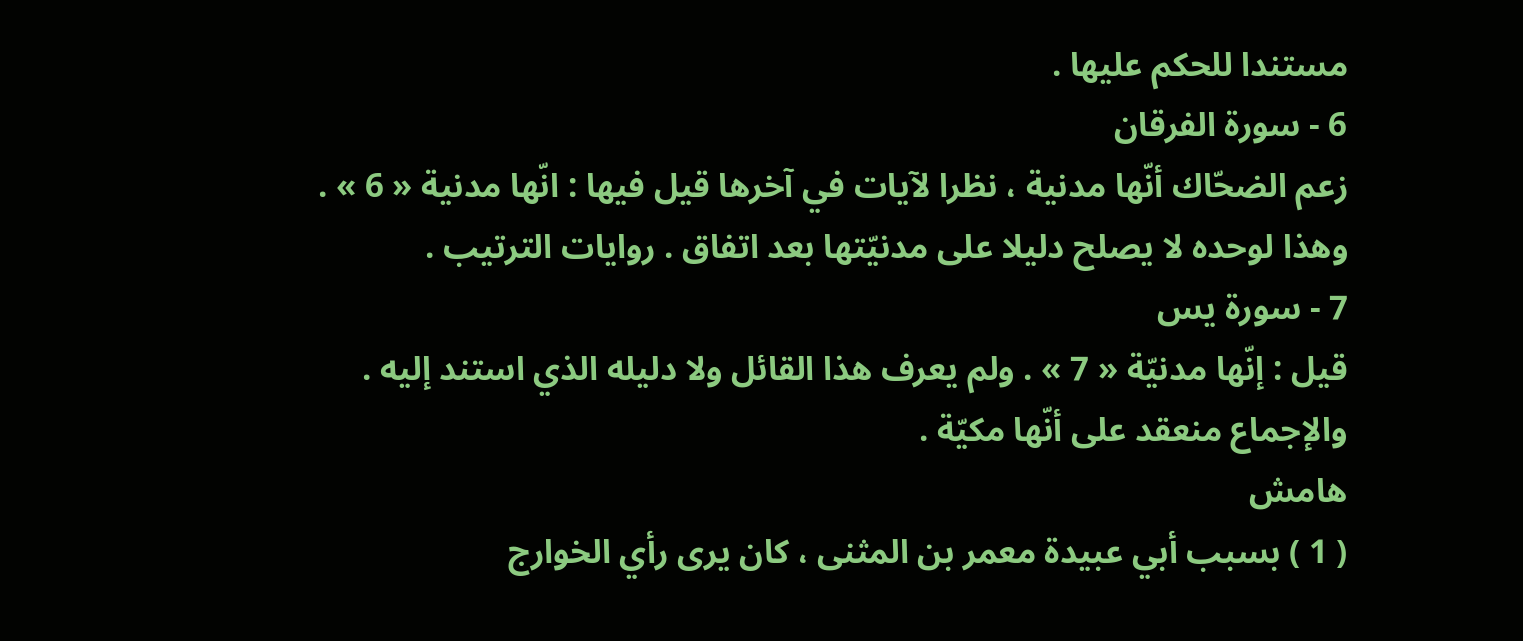مستندا للحكم عليها .
6 - سورة الفرقان
زعم الضحّاك أنّها مدنية ، نظرا لآيات في آخرها قيل فيها : انّها مدنية « 6 » .
وهذا لوحده لا يصلح دليلا على مدنيّتها بعد اتفاق . روايات الترتيب .
7 - سورة يس
قيل : إنّها مدنيّة « 7 » . ولم يعرف هذا القائل ولا دليله الذي استند إليه .
والإجماع منعقد على أنّها مكيّة .
هامش
( 1 ) بسبب أبي عبيدة معمر بن المثنى ، كان يرى رأي الخوارج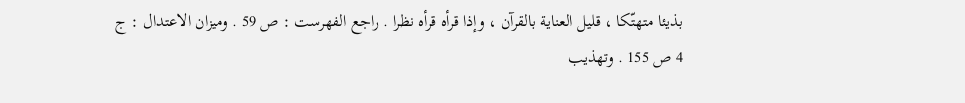بذيئا متهتّكا ، قليل العناية بالقرآن ، وإذا قرأه قرأه نظرا . راجع الفهرست : ص 59 . وميزان الاعتدال : ج 4 ص 155 . وتهذيب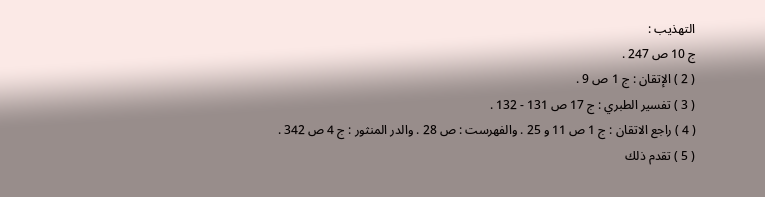التهذيب :
ج 10 ص 247 .
( 2 ) الإتقان : ج 1 ص 9 .
( 3 ) تفسير الطبري : ج 17 ص 131 - 132 .
( 4 ) راجع الاتقان : ج 1 ص 11 و 25 . والفهرست : ص 28 . والدر المنثور : ج 4 ص 342 .
( 5 ) تقدم ذلك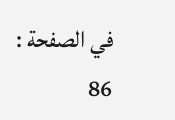في الصفحة : 86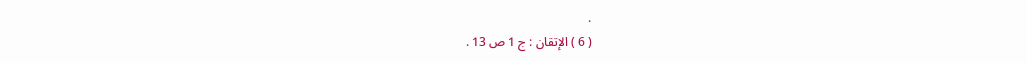.
( 6 ) الإتقان : ج 1 ص 13 .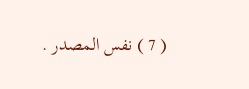( 7 ) نفس المصدر .